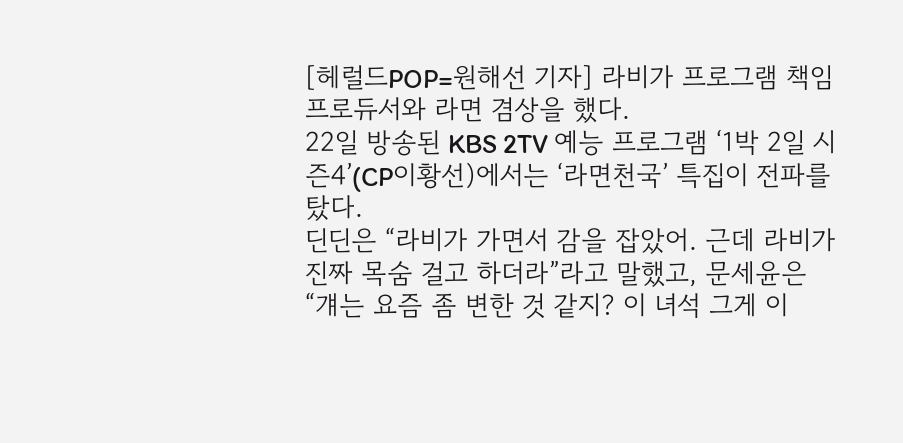[헤럴드POP=원해선 기자] 라비가 프로그램 책임 프로듀서와 라면 겸상을 했다.
22일 방송된 KBS 2TV 예능 프로그램 ‘1박 2일 시즌4’(CP이황선)에서는 ‘라면천국’ 특집이 전파를 탔다.
딘딘은 “라비가 가면서 감을 잡았어. 근데 라비가 진짜 목숨 걸고 하더라”라고 말했고, 문세윤은 “걔는 요즘 좀 변한 것 같지? 이 녀석 그게 이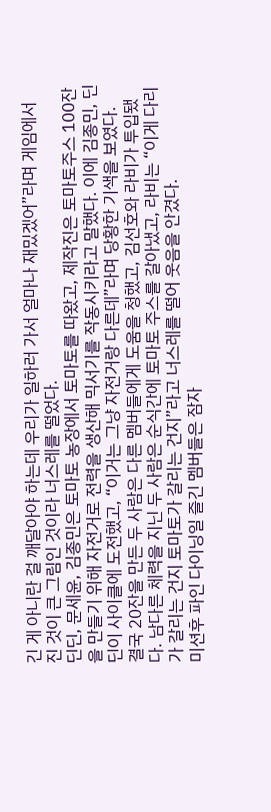긴 게 아니란 걸 깨달아야 하는데 우리가 일하러 가서 얼마나 재밌겠어”라며 게임에서 진 것이 큰 그림인 것이라 너스레를 떨었다.
딘딘, 문세윤, 김종민은 토마토 농장에서 토마토를 따왔고, 제작진은 토마토주스 100잔을 만들기 위해 자전거로 전력을 생산해 믹서기를 작동시키라고 말했다. 이에 김종민, 딘딘이 사이클에 도전했고, “이거는 그냥 자전거랑 다른데”라며 당황한 기색을 보였다.
결국 20잔을 만든 두 사람은 다른 멤버들에게 도움을 청했고, 김선호와 라비가 투입됐다. 남다른 체력을 지닌 두 사람은 순식간에 토마토 주스를 갈아냈고, 라비는 “이게 다리가 갈리는 건지 토마토가 갈리는 건지”라고 너스레를 떨어 웃음을 안겼다.
미션후 파인 다이닝일 즐긴 멤버들은 잠자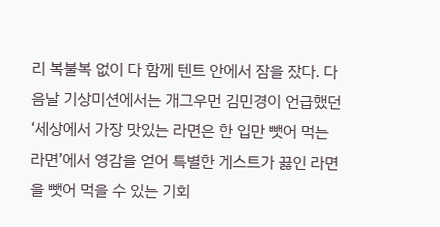리 복불복 없이 다 함께 텐트 안에서 잠을 잤다. 다음날 기상미션에서는 개그우먼 김민경이 언급했던 ‘세상에서 가장 맛있는 라면은 한 입만 뺏어 먹는 라면’에서 영감을 얻어 특별한 게스트가 끓인 라면을 뺏어 먹을 수 있는 기회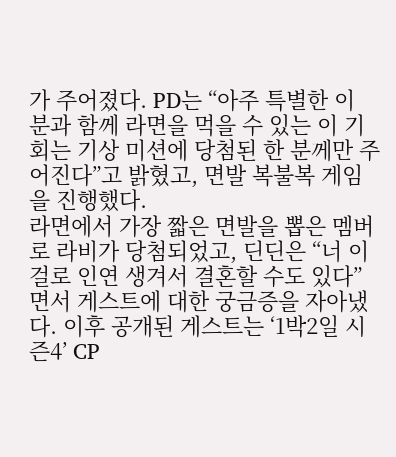가 주어졌다. PD는 “아주 특별한 이 분과 함께 라면을 먹을 수 있는 이 기회는 기상 미션에 당첨된 한 분께만 주어진다”고 밝혔고, 면발 복불복 게임을 진행했다.
라면에서 가장 짧은 면발을 뽑은 멤버로 라비가 당첨되었고, 딘딘은 “너 이걸로 인연 생겨서 결혼할 수도 있다”면서 게스트에 대한 궁금증을 자아냈다. 이후 공개된 게스트는 ‘1박2일 시즌4’ CP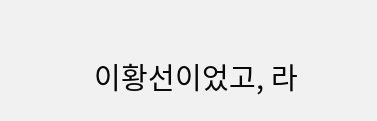이황선이었고, 라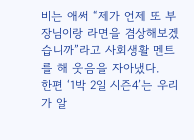비는 애써 “제가 언제 또 부장님이랑 라면을 겸상해보겠습니까”라고 사회생활 멘트를 해 웃음을 자아냈다.
한편 ‘1박 2일 시즌4’는 우리가 알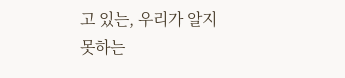고 있는, 우리가 알지 못하는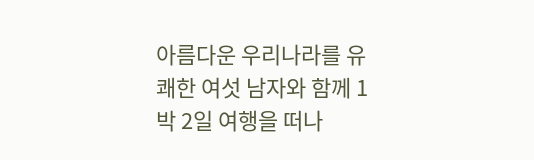아름다운 우리나라를 유쾌한 여섯 남자와 함께 1박 2일 여행을 떠나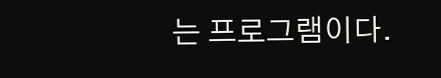는 프로그램이다.